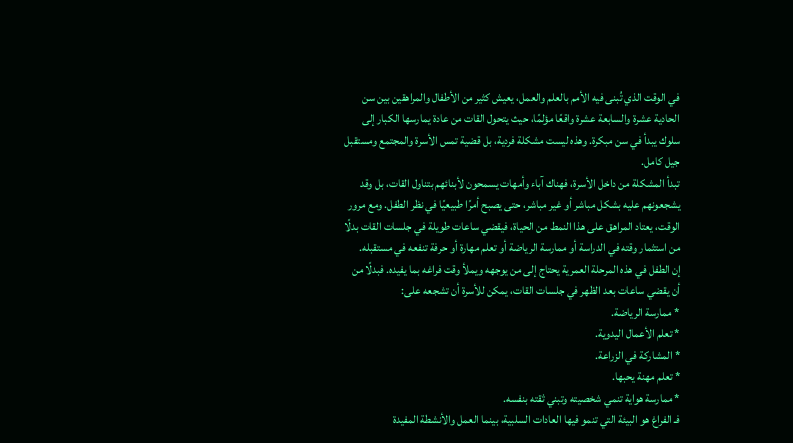في الوقت الذي تُبنى فيه الأمم بالعلم والعمل، يعيش كثير من الأطفال والمراهقين بين سن الحادية عشرة والسابعة عشرة واقعًا مؤلمًا، حيث يتحول القات من عادة يمارسها الكبار إلى سلوك يبدأ في سن مبكرة. وهذه ليست مشكلة فردية، بل قضية تمس الأسرة والمجتمع ومستقبل جيل كامل.
تبدأ المشكلة من داخل الأسرة، فهناك آباء وأمهات يسمحون لأبنائهم بتناول القات، بل وقد يشجعونهم عليه بشكل مباشر أو غير مباشر، حتى يصبح أمرًا طبيعيًا في نظر الطفل. ومع مرور الوقت، يعتاد المراهق على هذا النمط من الحياة، فيقضي ساعات طويلة في جلسات القات بدلًا من استثمار وقته في الدراسة أو ممارسة الرياضة أو تعلم مهارة أو حرفة تنفعه في مستقبله.
إن الطفل في هذه المرحلة العمرية يحتاج إلى من يوجهه ويملأ وقت فراغه بما يفيده. فبدلًا من أن يقضي ساعات بعد الظهر في جلسات القات، يمكن للأسرة أن تشجعه على:
* ممارسة الرياضة.
* تعلم الأعمال اليدوية.
* المشاركة في الزراعة.
* تعلم مهنة يحبها.
* ممارسة هواية تنمي شخصيته وتبني ثقته بنفسه.
فـ الفراغ هو البيئة التي تنمو فيها العادات السلبية، بينما العمل والأنشطة المفيدة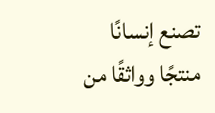تصنع إنسانًا منتجًا وواثقًا من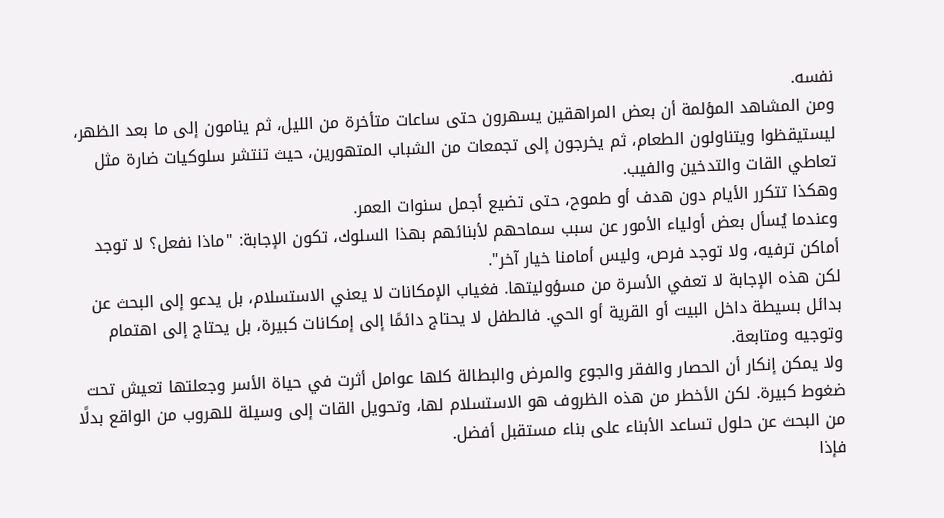نفسه.
ومن المشاهد المؤلمة أن بعض المراهقين يسهرون حتى ساعات متأخرة من الليل، ثم ينامون إلى ما بعد الظهر، ليستيقظوا ويتناولون الطعام، ثم يخرجون إلى تجمعات من الشباب المتهورين، حيث تنتشر سلوكيات ضارة مثل تعاطي القات والتدخين والفيب.
وهكذا تتكرر الأيام دون هدف أو طموح، حتى تضيع أجمل سنوات العمر.
وعندما يُسأل بعض أولياء الأمور عن سبب سماحهم لأبنائهم بهذا السلوك، تكون الإجابة: "ماذا نفعل؟ لا توجد أماكن ترفيه، ولا توجد فرص، وليس أمامنا خيار آخر".
لكن هذه الإجابة لا تعفي الأسرة من مسؤوليتها. فغياب الإمكانات لا يعني الاستسلام، بل يدعو إلى البحث عن بدائل بسيطة داخل البيت أو القرية أو الحي. فالطفل لا يحتاج دائمًا إلى إمكانات كبيرة، بل يحتاج إلى اهتمام وتوجيه ومتابعة.
ولا يمكن إنكار أن الحصار والفقر والجوع والمرض والبطالة كلها عوامل أثرت في حياة الأسر وجعلتها تعيش تحت ضغوط كبيرة. لكن الأخطر من هذه الظروف هو الاستسلام لها، وتحويل القات إلى وسيلة للهروب من الواقع بدلًا من البحث عن حلول تساعد الأبناء على بناء مستقبل أفضل.
فإذا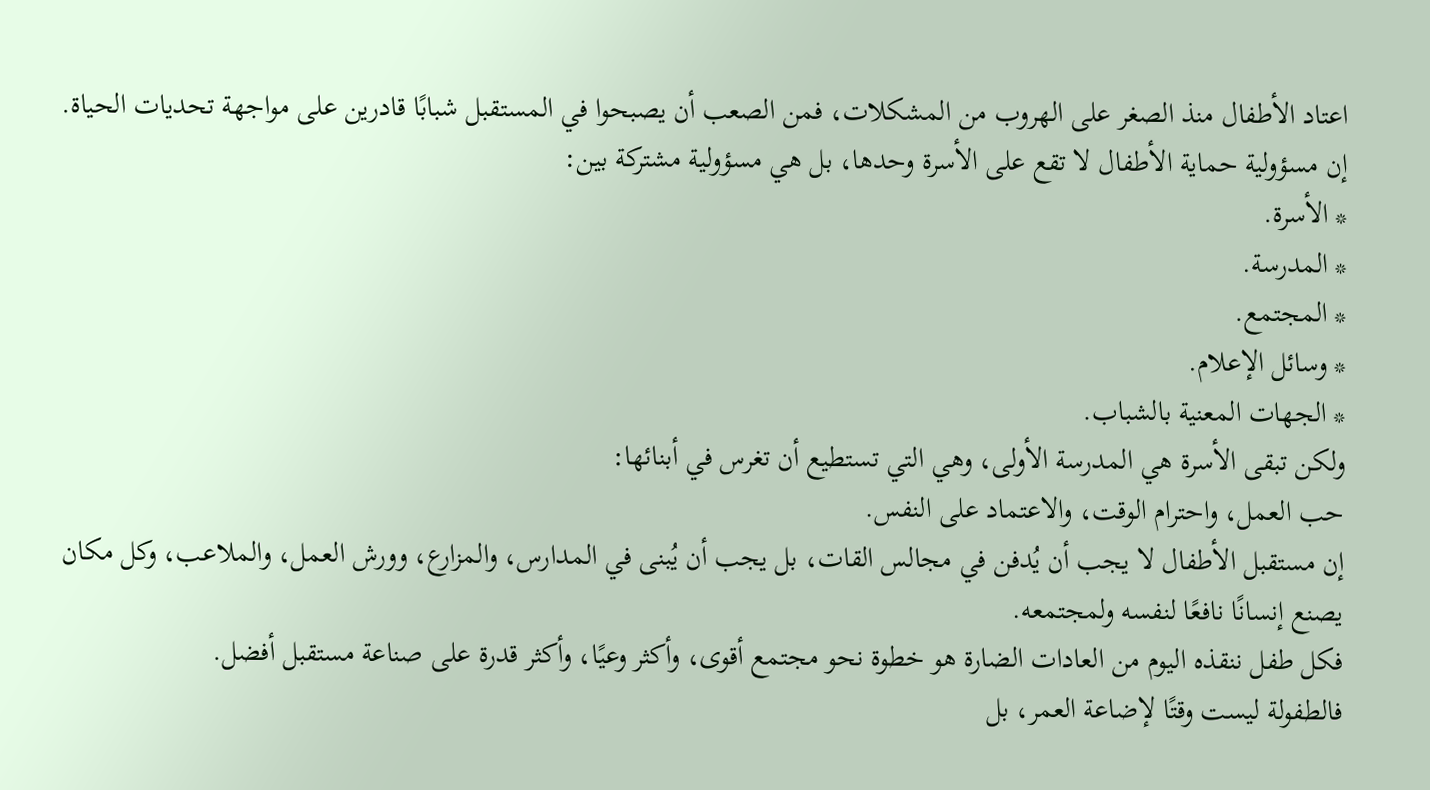اعتاد الأطفال منذ الصغر على الهروب من المشكلات، فمن الصعب أن يصبحوا في المستقبل شبابًا قادرين على مواجهة تحديات الحياة.
إن مسؤولية حماية الأطفال لا تقع على الأسرة وحدها، بل هي مسؤولية مشتركة بين:
* الأسرة.
* المدرسة.
* المجتمع.
* وسائل الإعلام.
* الجهات المعنية بالشباب.
ولكن تبقى الأسرة هي المدرسة الأولى، وهي التي تستطيع أن تغرس في أبنائها:
حب العمل، واحترام الوقت، والاعتماد على النفس.
إن مستقبل الأطفال لا يجب أن يُدفن في مجالس القات، بل يجب أن يُبنى في المدارس، والمزارع، وورش العمل، والملاعب، وكل مكان يصنع إنسانًا نافعًا لنفسه ولمجتمعه.
فكل طفل ننقذه اليوم من العادات الضارة هو خطوة نحو مجتمع أقوى، وأكثر وعيًا، وأكثر قدرة على صناعة مستقبل أفضل.
فالطفولة ليست وقتًا لإضاعة العمر، بل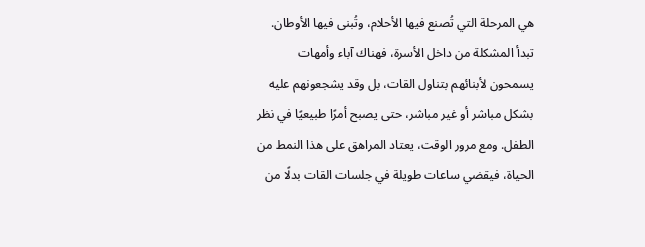هي المرحلة التي تُصنع فيها الأحلام، وتُبنى فيها الأوطان.
تبدأ المشكلة من داخل الأسرة، فهناك آباء وأمهات يسمحون لأبنائهم بتناول القات، بل وقد يشجعونهم عليه بشكل مباشر أو غير مباشر، حتى يصبح أمرًا طبيعيًا في نظر الطفل. ومع مرور الوقت، يعتاد المراهق على هذا النمط من الحياة، فيقضي ساعات طويلة في جلسات القات بدلًا من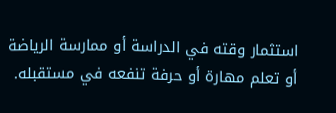استثمار وقته في الدراسة أو ممارسة الرياضة أو تعلم مهارة أو حرفة تنفعه في مستقبله.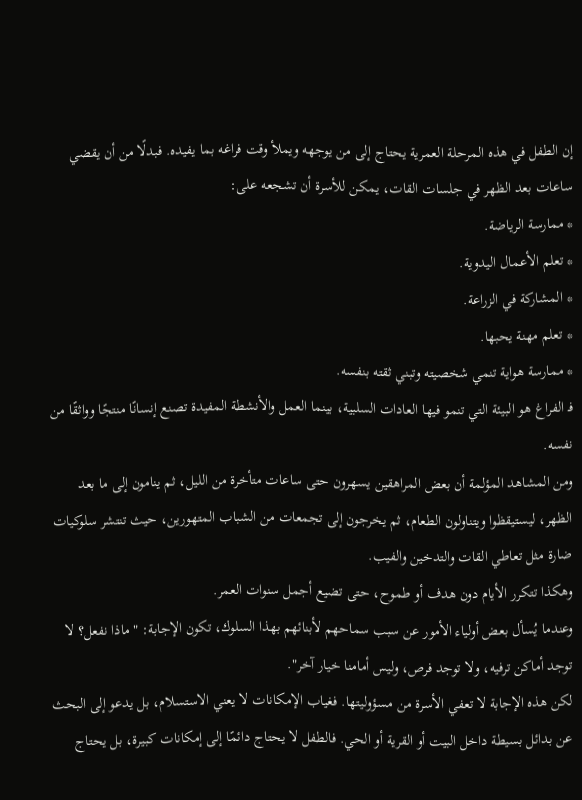إن الطفل في هذه المرحلة العمرية يحتاج إلى من يوجهه ويملأ وقت فراغه بما يفيده. فبدلًا من أن يقضي ساعات بعد الظهر في جلسات القات، يمكن للأسرة أن تشجعه على:
* ممارسة الرياضة.
* تعلم الأعمال اليدوية.
* المشاركة في الزراعة.
* تعلم مهنة يحبها.
* ممارسة هواية تنمي شخصيته وتبني ثقته بنفسه.
فـ الفراغ هو البيئة التي تنمو فيها العادات السلبية، بينما العمل والأنشطة المفيدة تصنع إنسانًا منتجًا وواثقًا من نفسه.
ومن المشاهد المؤلمة أن بعض المراهقين يسهرون حتى ساعات متأخرة من الليل، ثم ينامون إلى ما بعد الظهر، ليستيقظوا ويتناولون الطعام، ثم يخرجون إلى تجمعات من الشباب المتهورين، حيث تنتشر سلوكيات ضارة مثل تعاطي القات والتدخين والفيب.
وهكذا تتكرر الأيام دون هدف أو طموح، حتى تضيع أجمل سنوات العمر.
وعندما يُسأل بعض أولياء الأمور عن سبب سماحهم لأبنائهم بهذا السلوك، تكون الإجابة: "ماذا نفعل؟ لا توجد أماكن ترفيه، ولا توجد فرص، وليس أمامنا خيار آخر".
لكن هذه الإجابة لا تعفي الأسرة من مسؤوليتها. فغياب الإمكانات لا يعني الاستسلام، بل يدعو إلى البحث عن بدائل بسيطة داخل البيت أو القرية أو الحي. فالطفل لا يحتاج دائمًا إلى إمكانات كبيرة، بل يحتاج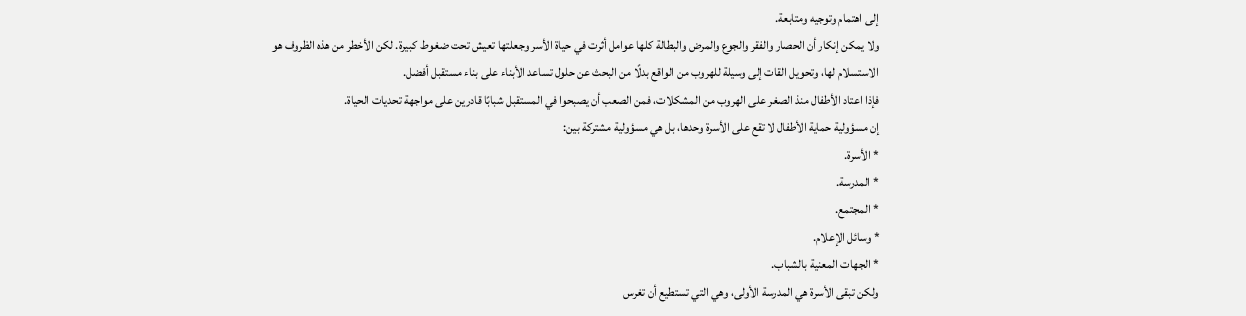إلى اهتمام وتوجيه ومتابعة.
ولا يمكن إنكار أن الحصار والفقر والجوع والمرض والبطالة كلها عوامل أثرت في حياة الأسر وجعلتها تعيش تحت ضغوط كبيرة. لكن الأخطر من هذه الظروف هو الاستسلام لها، وتحويل القات إلى وسيلة للهروب من الواقع بدلًا من البحث عن حلول تساعد الأبناء على بناء مستقبل أفضل.
فإذا اعتاد الأطفال منذ الصغر على الهروب من المشكلات، فمن الصعب أن يصبحوا في المستقبل شبابًا قادرين على مواجهة تحديات الحياة.
إن مسؤولية حماية الأطفال لا تقع على الأسرة وحدها، بل هي مسؤولية مشتركة بين:
* الأسرة.
* المدرسة.
* المجتمع.
* وسائل الإعلام.
* الجهات المعنية بالشباب.
ولكن تبقى الأسرة هي المدرسة الأولى، وهي التي تستطيع أن تغرس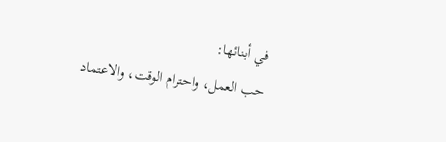في أبنائها:
حب العمل، واحترام الوقت، والاعتماد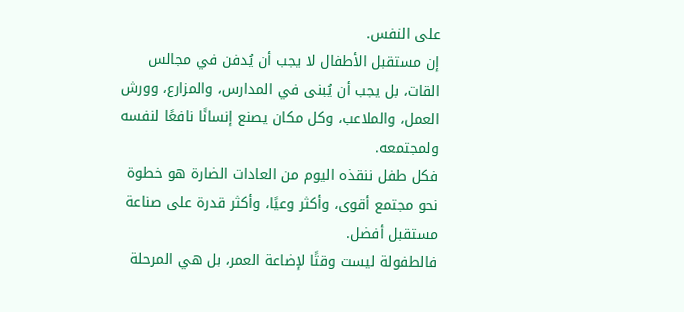على النفس.
إن مستقبل الأطفال لا يجب أن يُدفن في مجالس القات، بل يجب أن يُبنى في المدارس، والمزارع، وورش العمل، والملاعب، وكل مكان يصنع إنسانًا نافعًا لنفسه ولمجتمعه.
فكل طفل ننقذه اليوم من العادات الضارة هو خطوة نحو مجتمع أقوى، وأكثر وعيًا، وأكثر قدرة على صناعة مستقبل أفضل.
فالطفولة ليست وقتًا لإضاعة العمر، بل هي المرحلة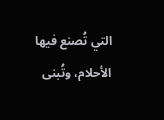التي تُصنع فيها الأحلام، وتُبنى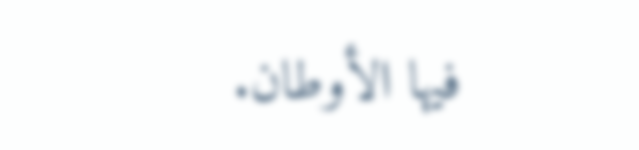فيها الأوطان.